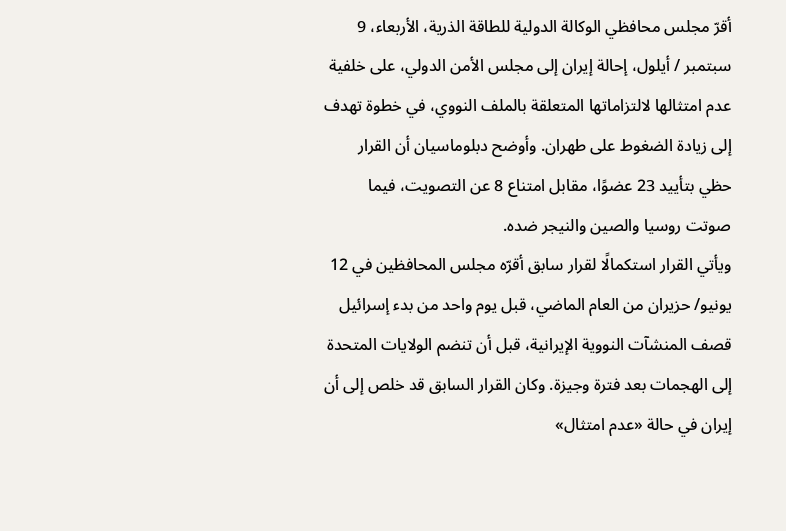أقرّ مجلس محافظي الوكالة الدولية للطاقة الذرية، الأربعاء، 9 سبتمبر / أيلول، إحالة إيران إلى مجلس الأمن الدولي، على خلفية عدم امتثالها لالتزاماتها المتعلقة بالملف النووي، في خطوة تهدف إلى زيادة الضغوط على طهران. وأوضح دبلوماسيان أن القرار حظي بتأييد 23 عضوًا، مقابل امتناع 8 عن التصويت، فيما صوتت روسيا والصين والنيجر ضده.
ويأتي القرار استكمالًا لقرار سابق أقرّه مجلس المحافظين في 12 يونيو/ حزيران من العام الماضي، قبل يوم واحد من بدء إسرائيل قصف المنشآت النووية الإيرانية، قبل أن تنضم الولايات المتحدة إلى الهجمات بعد فترة وجيزة. وكان القرار السابق قد خلص إلى أن إيران في حالة «عدم امتثال»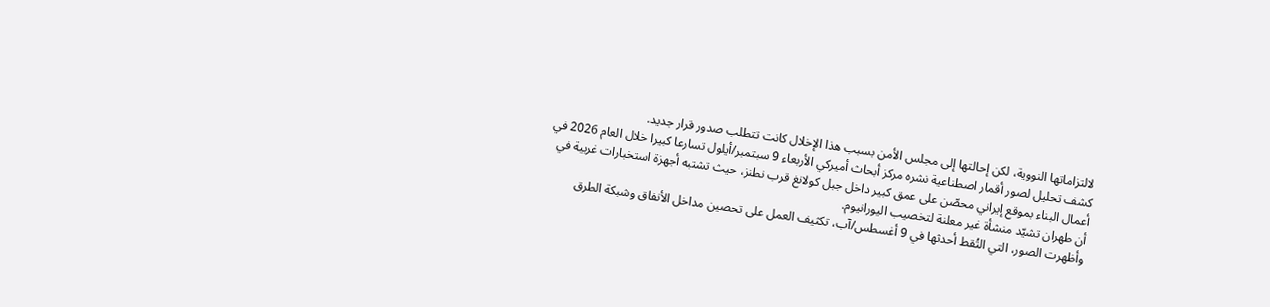لالتزاماتها النووية، لكن إحالتها إلى مجلس الأمن بسبب هذا الإخلال كانت تتطلب صدور قرار جديد.
كشف تحليل لصور أقمار اصطناعية نشره مركز أبحاث أميركي الأربعاء 9 سبتمبر/أيلول تسارعا كبيرا خلال العام 2026 في أعمال البناء بموقع إيراني محصّن على عمق كبير داخل جبل كولانغ قرب نطنز، حيث تشتبه أجهزة استخبارات غربية في أن طهران تشيّد منشأة غير معلنة لتخصيب اليورانيوم.
وأظهرت الصور، التي التُقط أحدثها في 9 أغسطس/آب، تكثيف العمل على تحصين مداخل الأنفاق وشبكة الطرق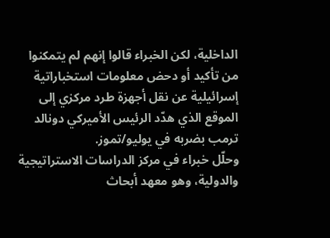الداخلية، لكن الخبراء قالوا إنهم لم يتمكنوا من تأكيد أو دحض معلومات استخباراتية إسرائيلية عن نقل أجهزة طرد مركزي إلى الموقع الذي هدّد الرئيس الأميركي دونالد ترمب بضربه في يوليو/تموز.
وحلّل خبراء في مركز الدراسات الاستراتيجية والدولية، وهو معهد أبحاث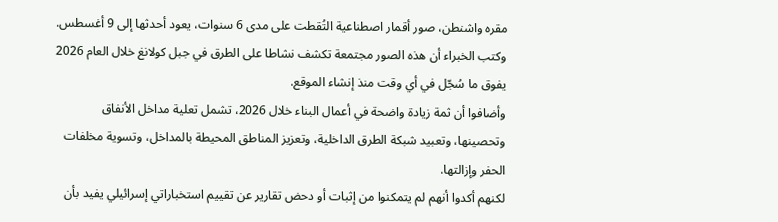مقره واشنطن، صور أقمار اصطناعية التُقطت على مدى 6 سنوات، يعود أحدثها إلى 9 أغسطس. وكتب الخبراء أن هذه الصور مجتمعة تكشف نشاطا على الطرق في جبل كولانغ خلال العام 2026 يفوق ما سُجّل في أي وقت منذ إنشاء الموقع.
وأضافوا أن ثمة زيادة واضحة في أعمال البناء خلال 2026، تشمل تعلية مداخل الأنفاق وتحصينها، وتعبيد شبكة الطرق الداخلية، وتعزيز المناطق المحيطة بالمداخل، وتسوية مخلفات الحفر وإزالتها.
لكنهم أكدوا أنهم لم يتمكنوا من إثبات أو دحض تقارير عن تقييم استخباراتي إسرائيلي يفيد بأن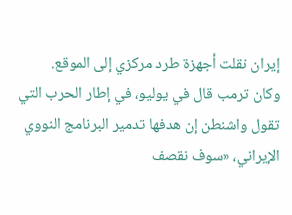إيران نقلت أجهزة طرد مركزي إلى الموقع.
وكان ترمب قال في يوليو، في إطار الحرب التي تقول واشنطن إن هدفها تدمير البرنامج النووي الإيراني، «سوف نقصف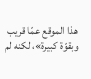هذا الموقع عمّا قريب وبقوّة كبيرة»، لكنه لم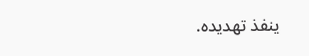ينفذ تهديده.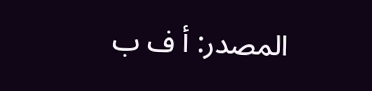المصدر: أ ف ب